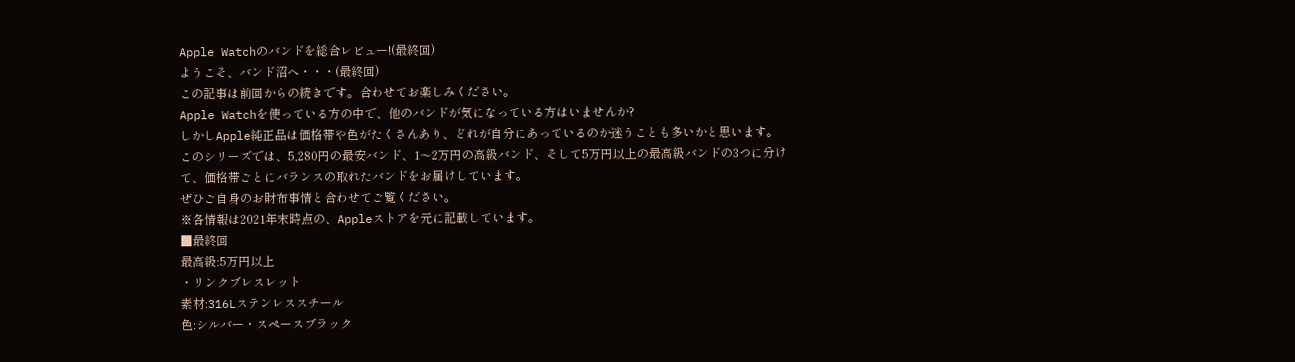Apple Watchのバンドを総合レビュー!(最終回)
ようこそ、バンド沼へ・・・(最終回)
この記事は前回からの続きです。合わせてお楽しみください。
Apple Watchを使っている方の中で、他のバンドが気になっている方はいませんか?
しかしApple純正品は価格帯や色がたくさんあり、どれが自分にあっているのか迷うことも多いかと思います。
このシリーズでは、5,280円の最安バンド、1〜2万円の高級バンド、そして5万円以上の最高級バンドの3つに分けて、価格帯ごとにバランスの取れたバンドをお届けしています。
ぜひご自身のお財布事情と合わせてご覧ください。
※各情報は2021年末時点の、Appleストアを元に記載しています。
■最終回
最高級:5万円以上
・リンクブレスレット
素材:316Lステンレススチール
色:シルバー・スペースブラック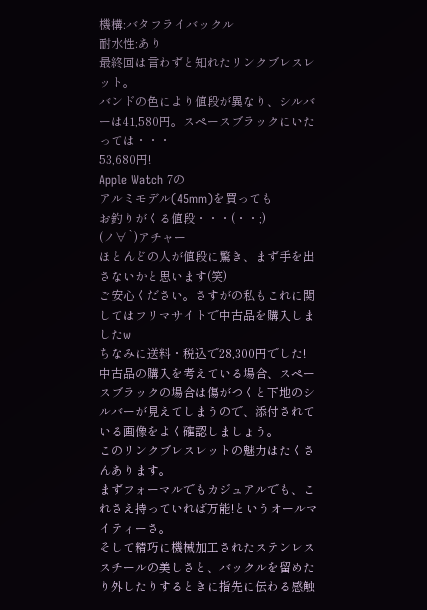機構:バタフライバックル
耐水性:あり
最終回は言わずと知れたリンクブレスレット。
バンドの色により値段が異なり、シルバーは41,580円。スペースブラックにいたっては・・・
53,680円!
Apple Watch 7の
アルミモデル(45mm)を買っても
お釣りがくる値段・・・(・・;)
(ノ∀`)アチャー
ほとんどの人が値段に驚き、まず手を出さないかと思います(笑)
ご安心ください。さすがの私もこれに関してはフリマサイトで中古品を購入しましたw
ちなみに送料・税込で28,300円でした!
中古品の購入を考えている場合、スペースブラックの場合は傷がつくと下地のシルバーが見えてしまうので、添付されている画像をよく確認しましょう。
このリンクブレスレットの魅力はたくさんあります。
まずフォーマルでもカジュアルでも、これさえ持っていれば万能!というオールマイティーさ。
そして精巧に機械加工されたステンレススチールの美しさと、バックルを留めたり外したりするときに指先に伝わる感触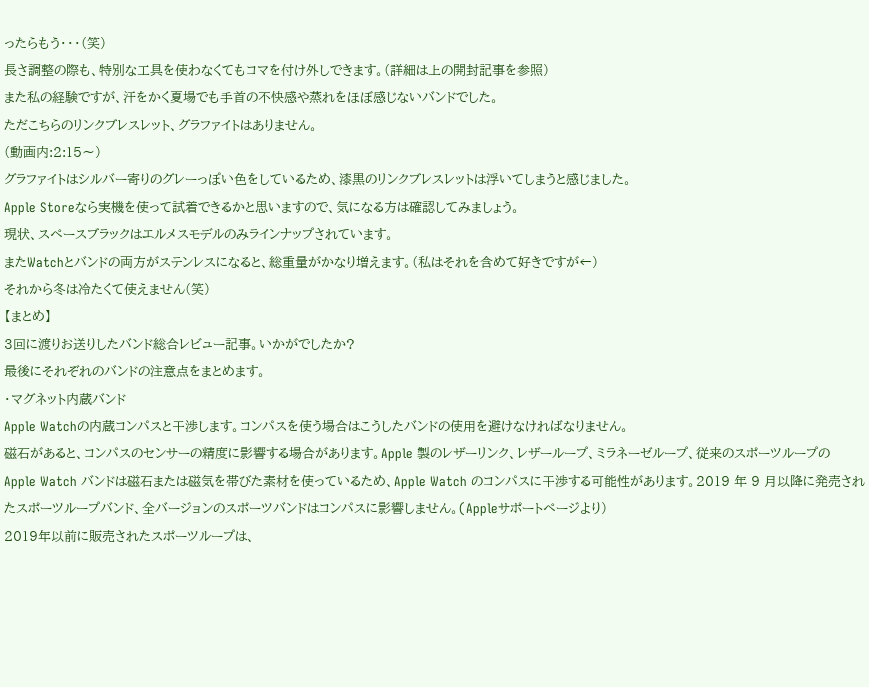ったらもう・・・(笑)
長さ調整の際も、特別な工具を使わなくてもコマを付け外しできます。(詳細は上の開封記事を参照)
また私の経験ですが、汗をかく夏場でも手首の不快感や蒸れをほぼ感じないバンドでした。
ただこちらのリンクブレスレット、グラファイトはありません。
(動画内:2:15〜)
グラファイトはシルバー寄りのグレーっぽい色をしているため、漆黒のリンクブレスレットは浮いてしまうと感じました。
Apple Storeなら実機を使って試着できるかと思いますので、気になる方は確認してみましょう。
現状、スペースブラックはエルメスモデルのみラインナップされています。
またWatchとバンドの両方がステンレスになると、総重量がかなり増えます。(私はそれを含めて好きですが←)
それから冬は冷たくて使えません(笑)
【まとめ】
3回に渡りお送りしたバンド総合レビュー記事。いかがでしたか?
最後にそれぞれのバンドの注意点をまとめます。
・マグネット内蔵バンド
Apple Watchの内蔵コンパスと干渉します。コンパスを使う場合はこうしたバンドの使用を避けなければなりません。
磁石があると、コンパスのセンサーの精度に影響する場合があります。Apple 製のレザーリンク、レザーループ、ミラネーゼループ、従来のスポーツループの Apple Watch バンドは磁石または磁気を帯びた素材を使っているため、Apple Watch のコンパスに干渉する可能性があります。2019 年 9 月以降に発売されたスポーツループバンド、全バージョンのスポーツバンドはコンパスに影響しません。(Appleサポートページより)
2019年以前に販売されたスポーツループは、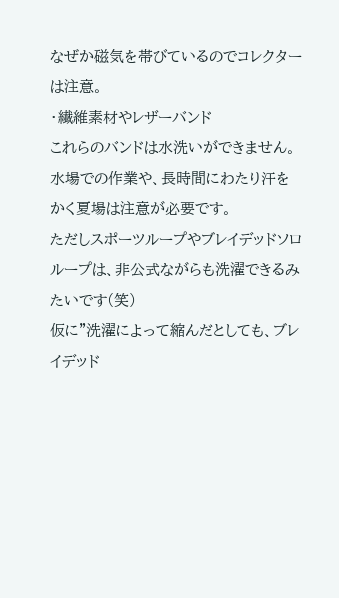なぜか磁気を帯びているのでコレクターは注意。
・繊維素材やレザーバンド
これらのバンドは水洗いができません。
水場での作業や、長時間にわたり汗をかく夏場は注意が必要です。
ただしスポーツループやブレイデッドソロループは、非公式ながらも洗濯できるみたいです(笑)
仮に"洗濯によって縮んだとしても、ブレイデッド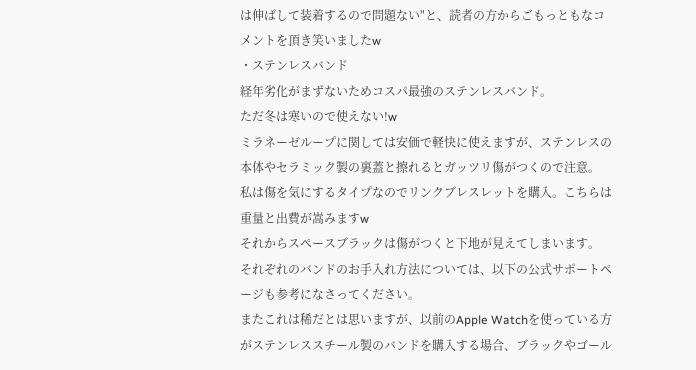は伸ばして装着するので問題ない"と、読者の方からごもっともなコメントを頂き笑いましたw
・ステンレスバンド
経年劣化がまずないためコスパ最強のステンレスバンド。
ただ冬は寒いので使えない!w
ミラネーゼループに関しては安価で軽快に使えますが、ステンレスの本体やセラミック製の裏蓋と擦れるとガッツリ傷がつくので注意。
私は傷を気にするタイプなのでリンクブレスレットを購入。こちらは重量と出費が嵩みますw
それからスペースブラックは傷がつくと下地が見えてしまいます。
それぞれのバンドのお手入れ方法については、以下の公式サポートページも参考になさってください。
またこれは稀だとは思いますが、以前のApple Watchを使っている方がステンレススチール製のバンドを購入する場合、ブラックやゴール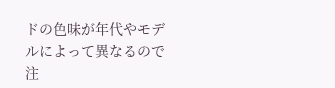ドの色味が年代やモデルによって異なるので注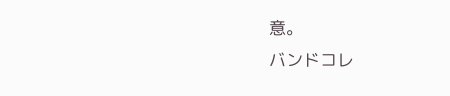意。
バンドコレ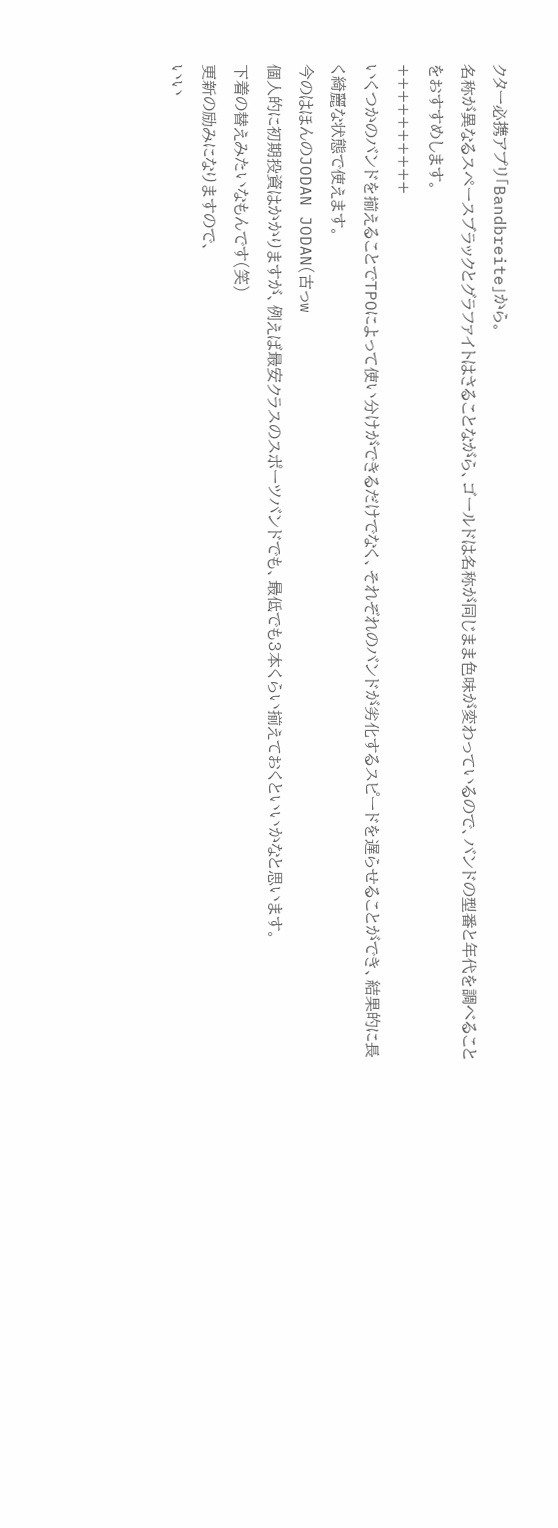クター必携アプリ「Bandbreite」から。
名称が異なるスペースブラックとグラファイトはさることながら、ゴールドは名称が同じまま色味が変わっているので、バンドの型番と年代を調べることをおすすめします。
++++++++++
いくつかのバンドを揃えることでTPOによって使い分けができるだけでなく、それぞれのバンドが劣化するスピードを遅らせることができ、結果的に長く綺麗な状態で使えます。
今のはほんのJODAN JODAN(古っw
個人的に初期投資はかかりますが、例えば最安クラスのスポーツバンドでも、最低でも3本くらい揃えておくといいかなと思います。
下着の替えみたいなもんです(笑)
更新の励みになりますので、
いい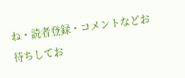ね・読者登録・コメントなどお待ちしてお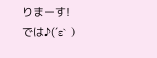りまーす!
では♪(´ε` )